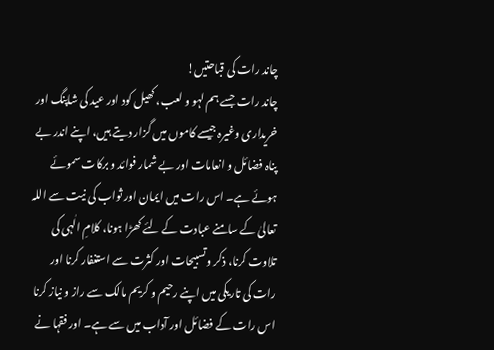چاند رات کی قباحتیں!
چاند رات جسے ہم لہو و لعب، کھیل کود اور عید کی شاپنگ اور خریداری وغیرہ جیسے کاموں میں گزار دیتے ہیں، اپنے اندر بے پناہ فضائل و انعامات اور بے شمار فوائد و برکات سموئے ہوئے ہے۔ اس رات میں ایمان اور ثواب کی نیت سے اللہ تعالیٰ کے سامنے عبادت کے لئے کھڑا ہونا، کلامِ الٰہی کی تلاوت کرنا، ذکر وتسبیحات اور کثرت سے استغفار کرنا اور رات کی تاریکی میں اپنے رحیم و کریم مالک سے راز و نیاز کرنا اس رات کے فضائل اور آداب میں سے ہے۔ اور فقہا نے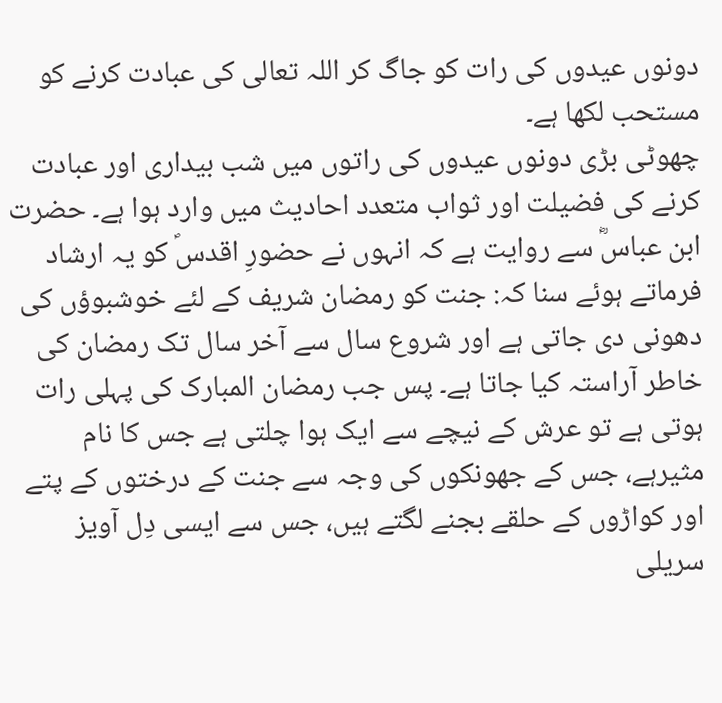دونوں عیدوں کی رات کو جاگ کر اللہ تعالی کی عبادت کرنے کو مستحب لکھا ہے۔
چھوٹی بڑی دونوں عیدوں کی راتوں میں شب بیداری اور عبادت کرنے کی فضیلت اور ثواب متعدد احادیث میں وارد ہوا ہے۔ حضرت ابن عباسؓ سے روایت ہے کہ انہوں نے حضورِ اقدسؐ کو یہ ارشاد فرماتے ہوئے سنا کہ: جنت کو رمضان شریف کے لئے خوشبوؤں کی دھونی دی جاتی ہے اور شروع سال سے آخر سال تک رمضان کی خاطر آراستہ کیا جاتا ہے۔ پس جب رمضان المبارک کی پہلی رات ہوتی ہے تو عرش کے نیچے سے ایک ہوا چلتی ہے جس کا نام مثیرہے، جس کے جھونکوں کی وجہ سے جنت کے درختوں کے پتے اور کواڑوں کے حلقے بجنے لگتے ہیں، جس سے ایسی دِل آویز سریلی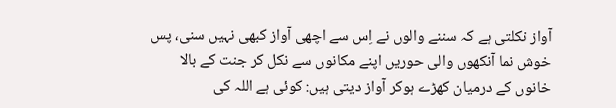آواز نکلتی ہے کہ سننے والوں نے اِس سے اچھی آواز کبھی نہیں سنی، پس خوش نما آنکھوں والی حوریں اپنے مکانوں سے نکل کر جنت کے بالا خانوں کے درمیان کھڑے ہوکر آواز دیتی ہیں: کوئی ہے اللہ کی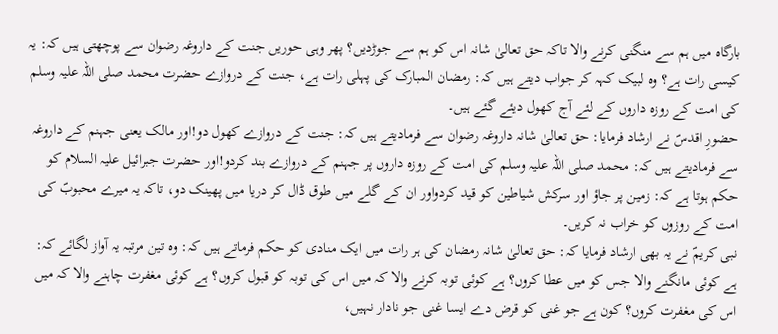بارگاہ میں ہم سے منگنی کرنے والا تاکہ حق تعالیٰ شانہ اس کو ہم سے جوڑدیں؟ پھر وہی حوریں جنت کے داروغہ رضوان سے پوچھتی ہیں کہ: یہ کیسی رات ہے؟ وہ لبیک کہہ کر جواب دیتے ہیں کہ: رمضان المبارک کی پہلی رات ہے، جنت کے دروازے حضرت محمد صلی اللہ علیہ وسلم کی امت کے روزہ داروں کے لئے آج کھول دیئے گئے ہیں۔
حضورِ اقدسؐ نے ارشاد فرمایا: حق تعالیٰ شانہ داروغہ رضوان سے فرمادیتے ہیں کہ: جنت کے دروازے کھول دو!اور مالک یعنی جہنم کے داروغہ سے فرمادیتے ہیں کہ: محمد صلی اللہ علیہ وسلم کی امت کے روزہ داروں پر جہنم کے دروازے بند کردو!اور حضرت جبرائیل علیہ السلام کو حکم ہوتا ہے کہ: زمین پر جاؤ اور سرکش شیاطین کو قید کردواور ان کے گلے میں طوق ڈال کر دریا میں پھینک دو، تاکہ یہ میرے محبوبؐ کی امت کے روزوں کو خراب نہ کریں۔
نبی کریمؐ نے یہ بھی ارشاد فرمایا کہ: حق تعالیٰ شانہ رمضان کی ہر رات میں ایک منادی کو حکم فرماتے ہیں کہ: وہ تین مرتبہ یہ آواز لگائے کہ: ہے کوئی مانگنے والا جس کو میں عطا کروں؟ ہے کوئی توبہ کرنے والا کہ میں اس کی توبہ کو قبول کروں؟ ہے کوئی مغفرت چاہنے والا کہ میں اس کی مغفرت کروں؟ کون ہے جو غنی کو قرض دے ایسا غنی جو نادار نہیں،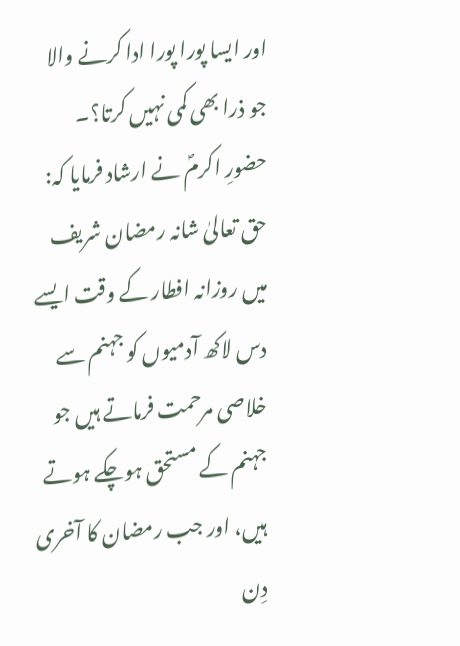اور ایسا پورا پورا ادا کرنے والا جو ذرا بھی کمی نہیں کرتا؟۔
حضورِ اکرمؐ نے ارشاد فرمایا کہ: حق تعالیٰ شانہ رمضان شریف میں روزانہ افطار کے وقت ایسے دس لاکھ آدمیوں کو جہنم سے خلاصی مرحمت فرماتے ہیں جو جہنم کے مستحق ہوچکے ہوتے ہیں، اور جب رمضان کا آخری دِن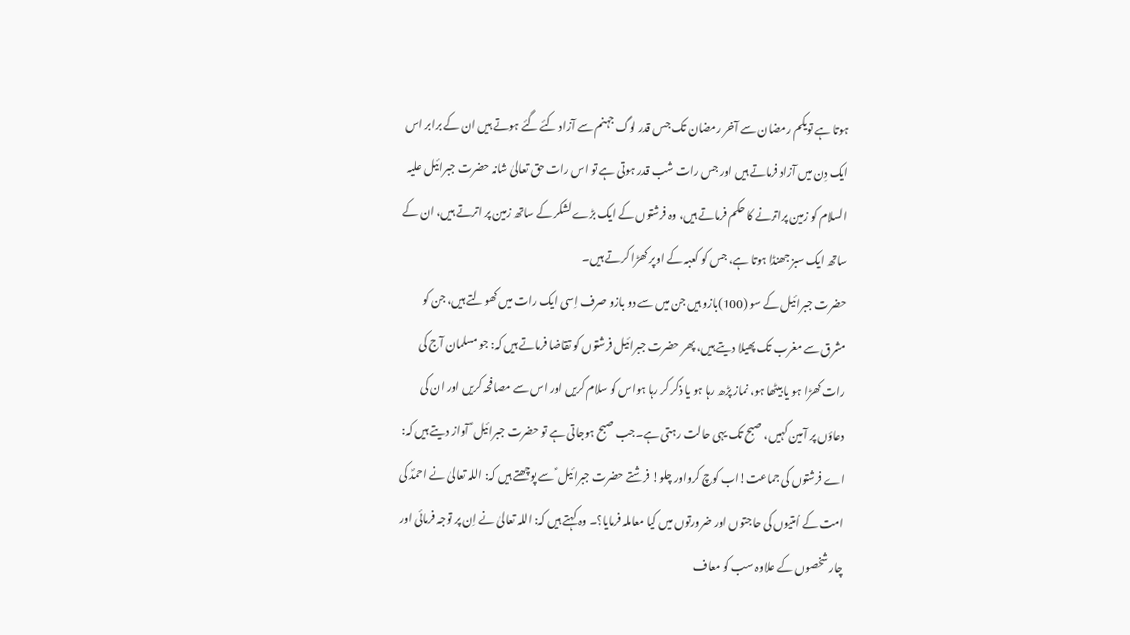ہوتا ہے تویکم رمضان سے آخر رمضان تک جس قدر لوگ جہنم سے آزاد کئے گئے ہوتے ہیں ان کے برابر اس ایک دِن میں آزاد فرماتے ہیں اور جس رات شب قدر ہوتی ہے تو اس رات حق تعالیٰ شانہ حضرت جبرائیل علیہ السلام کو زمین پراترنے کا حکم فرماتے ہیں، وہ فرشتوں کے ایک بڑے لشکر کے ساتھ زمین پر اترتے ہیں، ان کے ساتھ ایک سبز جھنڈا ہوتا ہے، جس کو کعبہ کے اوپر کھڑا کرتے ہیں۔
حضرت جبرائیل کے سو (100)بازو ہیں جن میں سے دو بازو صرف اِسی ایک رات میں کھولتے ہیں، جن کو مشرق سے مغرب تک پھیلا دیتے ہیں، پھر حضرت جبرائیل فرشتوں کو تقاضا فرماتے ہیں کہ: جو مسلمان آج کی رات کھڑا ہو یا بیٹھا ہو، نماز پڑھ رہا ہو یا ذکر کر رہا ہواس کو سلام کریں اور اس سے مصافحہ کریں اور ان کی دعاؤں پر آمین کہیں، صبح تک یہی حالت رہتی ہے۔جب صبح ہوجاتی ہے تو حضرت جبرائیل ؑ آواز دیتے ہیں کہ: اے فرشتوں کی جماعت!اب کوچ کرواور چلو! فرشتے حضرت جبرائیل ؑ سے پوچھتے ہیں کہ: اللہ تعالیٰ نے احمدؐ کی امت کے اُمتیوں کی حاجتوں اور ضرورتوں میں کیا معاملہ فرمایا؟۔ وہ کہتے ہیں کہ: اللہ تعالیٰ نے اِن پر توجہ فرمائی اور چار شخصوں کے علاوہ سب کو معاف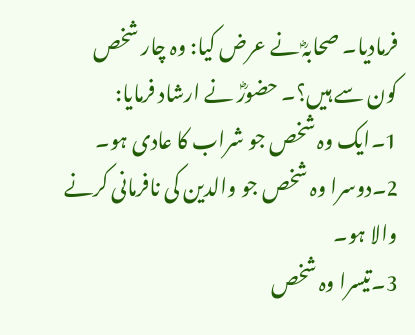فرمادیا۔ صحابہؓ نے عرض کیا: وہ چار شخص کون سے ہیں؟۔ حضورؓ نے ارشاد فرمایا:
1۔ایک وہ شخص جو شراب کا عادی ہو۔
2۔دوسرا وہ شخص جو والدین کی نافرمانی کرنے والا ہو۔
3۔تیسرا وہ شخص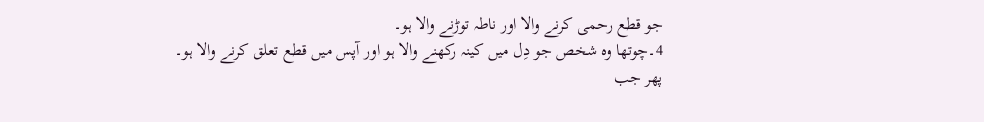جو قطع رحمی کرنے والا اور ناطہ توڑنے والا ہو۔
4۔چوتھا وہ شخص جو دِل میں کینہ رکھنے والا ہو اور آپس میں قطع تعلق کرنے والا ہو۔
پھر جب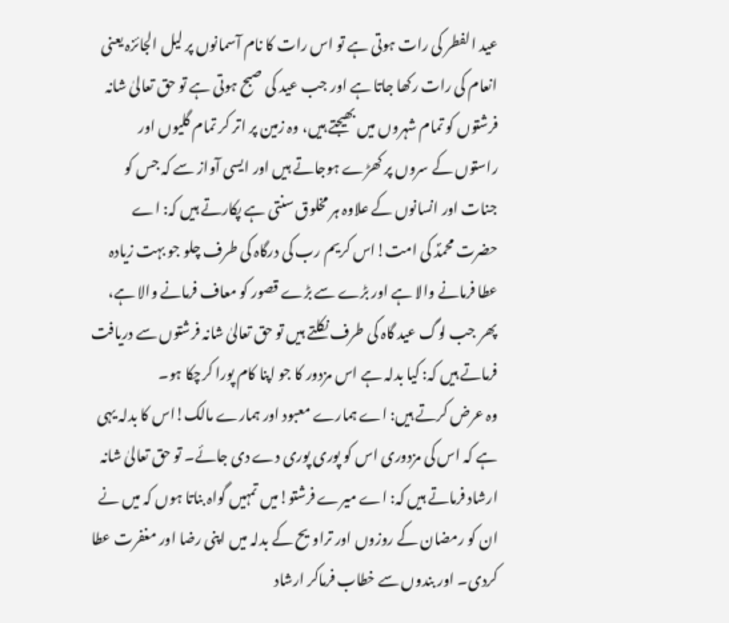عید الفطر کی رات ہوتی ہے تو اس رات کا نام آسمانوں پر لیل الجائزہ یعنی انعام کی رات رکھا جاتا ہے اور جب عید کی صبح ہوتی ہے تو حق تعالیٰ شانہ فرشتوں کو تمام شہروں میں بھیجتے ہیں، وہ زمین پر اتر کر تمام گلیوں اور راستوں کے سروں پر کھڑے ہوجاتے ہیں اور ایسی آواز سے کہ جس کو جنات اور انسانوں کے علاوہ ہر مخلوق سنتی ہے پکارتے ہیں کہ: اے حضرت محمدؐ کی امت!اس کریم رب کی درگاہ کی طرف چلو جو بہت زیادہ عطا فرمانے والا ہے اور بڑے سے بڑے قصور کو معاف فرمانے والا ہے، پھر جب لوگ عید گاہ کی طرف نکلتے ہیں تو حق تعالیٰ شانہ فرشتوں سے دریافت فرماتے ہیں کہ: کیا بدلہ ہے اس مزدور کا جو اپنا کام پورا کرچکا ہو۔
وہ عرض کرتے ہیں: اے ہمارے معبود اور ہمارے مالک!اس کا بدلہ یہی ہے کہ اس کی مزدوری اس کو پوری پوری دے دی جائے۔ تو حق تعالیٰ شانہ ارشاد فرماتے ہیں کہ: اے میرے فرشتو!میں تمہیں گواہ بناتا ہوں کہ میں نے ان کو رمضان کے روزوں اور تراویح کے بدلہ میں اپنی رضا اور مغفرت عطا کردی۔ اور بندوں سے خطاب فرماکر ارشاد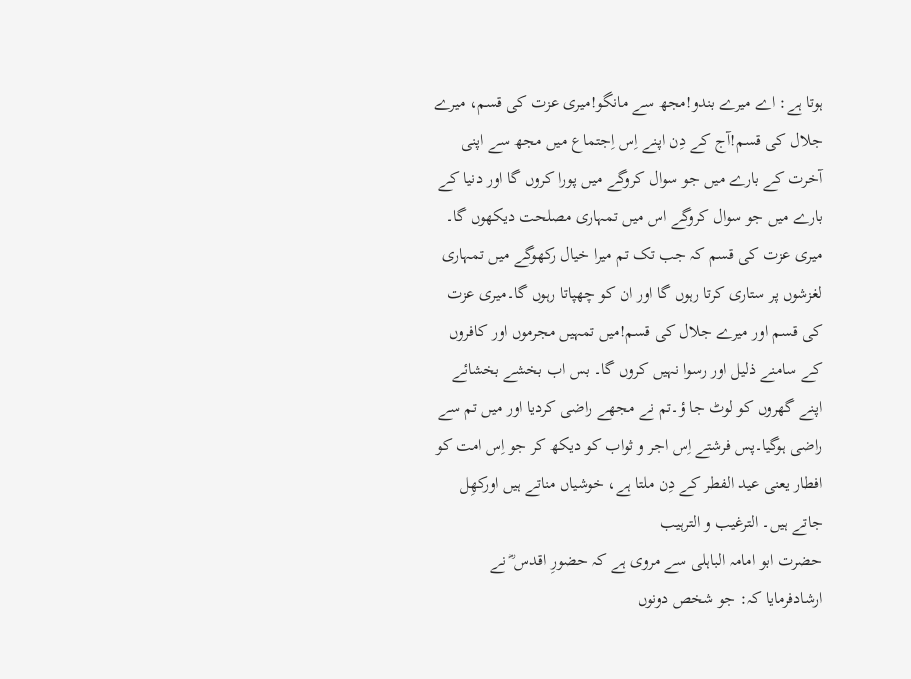ہوتا ہے: اے میرے بندو!مجھ سے مانگو!میری عزت کی قسم، میرے جلال کی قسم!آج کے دِن اپنے اِس اِجتماع میں مجھ سے اپنی آخرت کے بارے میں جو سوال کروگے میں پورا کروں گا اور دنیا کے بارے میں جو سوال کروگے اس میں تمہاری مصلحت دیکھوں گا۔ میری عزت کی قسم کہ جب تک تم میرا خیال رکھوگے میں تمہاری لغزشوں پر ستاری کرتا رہوں گا اور ان کو چھپاتا رہوں گا۔میری عزت کی قسم اور میرے جلال کی قسم!میں تمہیں مجرموں اور کافروں کے سامنے ذلیل اور رسوا نہیں کروں گا۔ بس اب بخشے بخشائے اپنے گھروں کو لوٹ جا ؤ۔تم نے مجھے راضی کردیا اور میں تم سے راضی ہوگیا۔پس فرشتے اِس اجر و ثواب کو دیکھ کر جو اِس امت کو افطار یعنی عید الفطر کے دِن ملتا ہے، خوشیاں مناتے ہیں اورکھِل جاتے ہیں۔ الترغیب و الترہیب
حضرت ابو امامہ الباہلی سے مروی ہے کہ حضورِ اقدس ؓ نے ارشادفرمایا کہ: جو شخص دونوں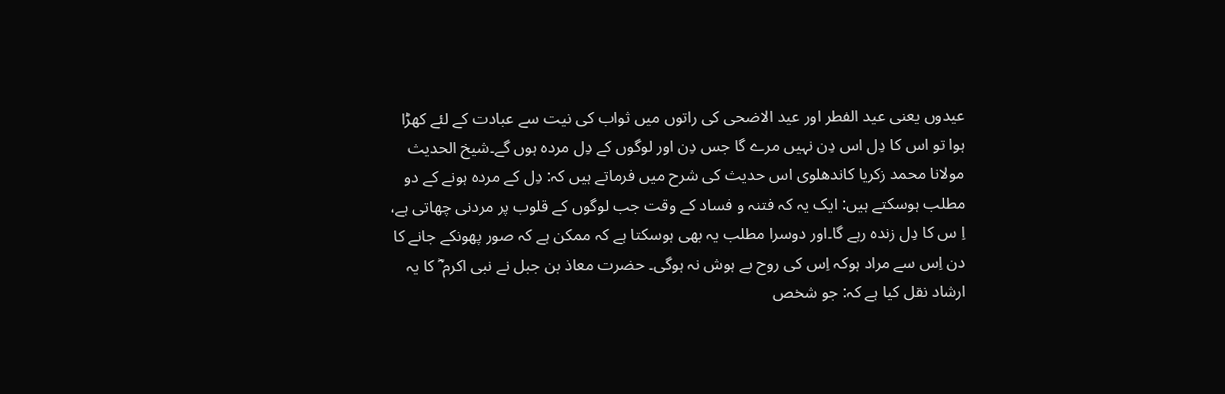عیدوں یعنی عید الفطر اور عید الاضحی کی راتوں میں ثواب کی نیت سے عبادت کے لئے کھڑا ہوا تو اس کا دِل اس دِن نہیں مرے گا جس دِن اور لوگوں کے دِل مردہ ہوں گے۔شیخ الحدیث مولانا محمد زکریا کاندھلوی اس حدیث کی شرح میں فرماتے ہیں کہ: دِل کے مردہ ہونے کے دو مطلب ہوسکتے ہیں: ایک یہ کہ فتنہ و فساد کے وقت جب لوگوں کے قلوب پر مردنی چھاتی ہے، اِ س کا دِل زندہ رہے گا۔اور دوسرا مطلب یہ بھی ہوسکتا ہے کہ ممکن ہے کہ صور پھونکے جانے کا دن اِس سے مراد ہوکہ اِس کی روح بے ہوش نہ ہوگی۔ حضرت معاذ بن جبل نے نبی اکرم ؓ کا یہ ارشاد نقل کیا ہے کہ: جو شخص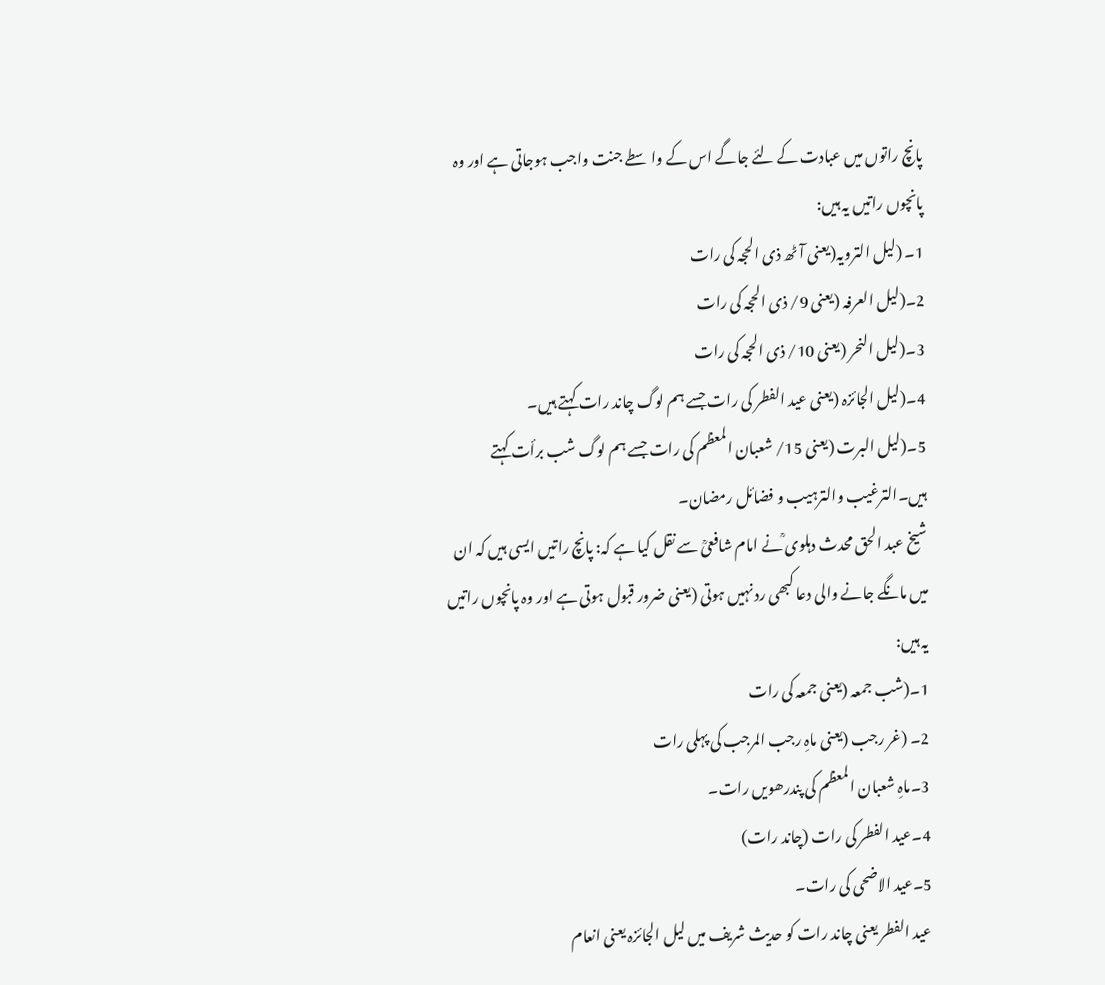پانچ راتوں میں عبادت کے لئے جاگے اس کے واسطے جنت واجب ہوجاتی ہے اور وہ پانچوں راتیں یہ ہیں:
1۔ (لیل الترویہ(یعنی آٹھ ذی الحجہ کی رات
2۔(لیل العرفہ (یعنی 9/ ذی الحجہ کی رات
3۔(لیل النحر (یعنی 10/ ذی الحجہ کی رات
4۔(لیل الجائزہ (یعنی عید الفطر کی رات جسے ہم لوگ چاند رات کہتے ہیں۔
5۔(لیل البرت (یعنی 15/ شعبان المعظم کی رات جسے ہم لوگ شب برأت کہتے ہیں۔الترغیب والترہیب و فضائل رمضان۔
شیخ عبد الحق محدث دہلوی ؒنے امام شافعیؒ سے نقل کیا ہے کہ: پانچ راتیں ایسی ہیں کہ ان میں مانگے جانے والی دعا کبھی رد نہیں ہوتی (یعنی ضرور قبول ہوتی ہے اور وہ پانچوں راتیں یہ ہیں:
1۔(شب جمعہ (یعنی جمعہ کی رات
2۔ (غر رجب (یعنی ماہِ رجب المرجب کی پہلی رات
3۔ماہِ شعبان المعظم کی پندرھویں رات۔
4۔عید الفطر کی رات (چاند رات)
5۔عید الاضحی کی رات۔
عید الفطر یعنی چاند رات کو حدیث شریف میں لیل الجائزہ یعنی انعام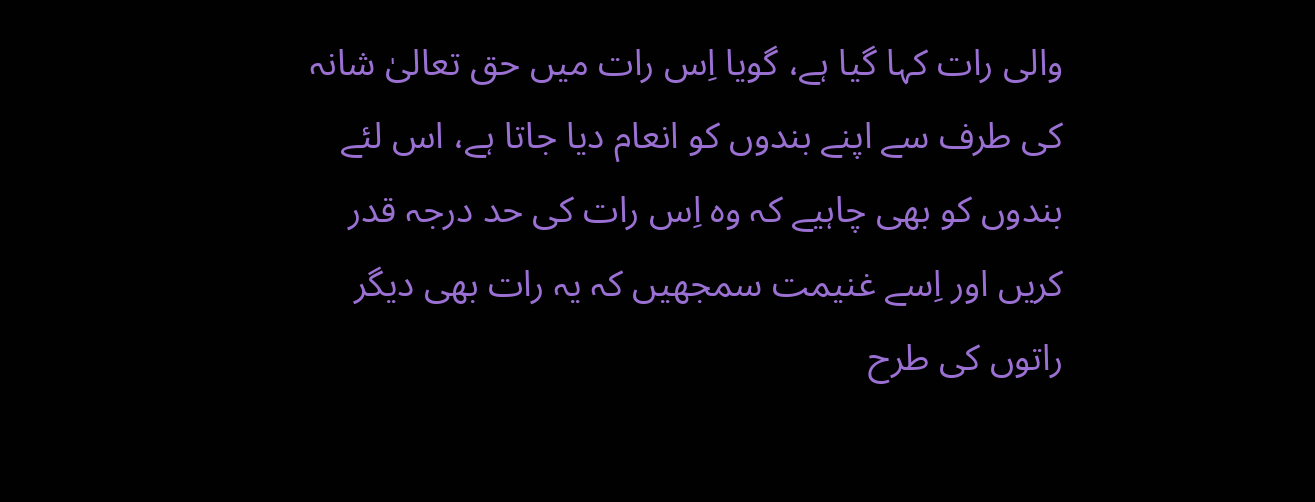والی رات کہا گیا ہے، گویا اِس رات میں حق تعالیٰ شانہ کی طرف سے اپنے بندوں کو انعام دیا جاتا ہے، اس لئے بندوں کو بھی چاہیے کہ وہ اِس رات کی حد درجہ قدر کریں اور اِسے غنیمت سمجھیں کہ یہ رات بھی دیگر راتوں کی طرح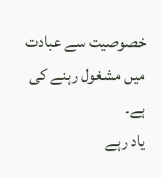خصوصیت سے عبادت میں مشغول رہنے کی ہے۔
یاد رہے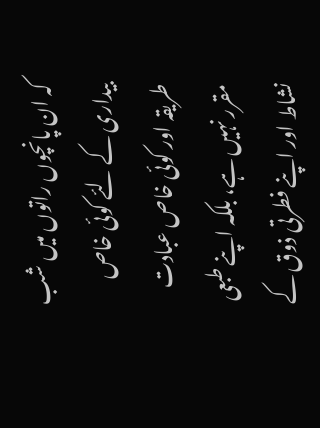کہ ان پانچوں راتوں میں شب بیداری کے لئے کوئی خاص طریقہ اور کوئی خاص عبادت مقرر نہیں ہے، بلکہ اپنے طبعی نشاط اور اپنے فطرتی ذوق کے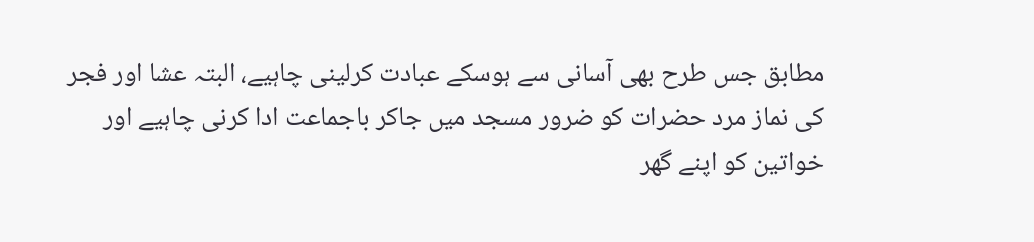مطابق جس طرح بھی آسانی سے ہوسکے عبادت کرلینی چاہیے، البتہ عشا اور فجر کی نماز مرد حضرات کو ضرور مسجد میں جاکر باجماعت ادا کرنی چاہیے اور خواتین کو اپنے گھر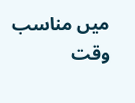میں مناسب وقت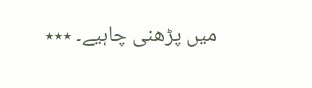میں پڑھنی چاہیے۔ ٭٭٭